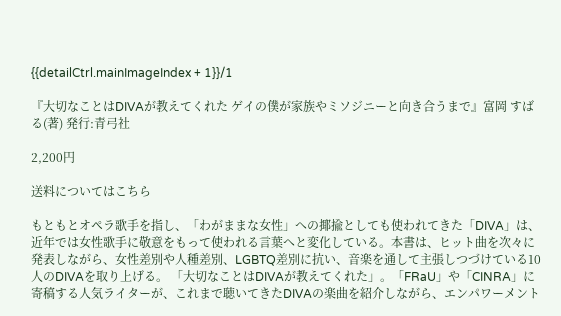{{detailCtrl.mainImageIndex + 1}}/1

『大切なことはDIVAが教えてくれた ゲイの僕が家族やミソジニーと向き合うまで』富岡 すばる(著) 発行:青弓社

2,200円

送料についてはこちら

もともとオペラ歌手を指し、「わがままな女性」への揶揄としても使われてきた「DIVA」は、近年では女性歌手に敬意をもって使われる言葉へと変化している。本書は、ヒット曲を次々に発表しながら、女性差別や人種差別、LGBTQ差別に抗い、音楽を通して主張しつづけている10人のDIVAを取り上げる。 「大切なことはDIVAが教えてくれた」。「FRaU」や「CINRA」に寄稿する人気ライターが、これまで聴いてきたDIVAの楽曲を紹介しながら、エンパワーメント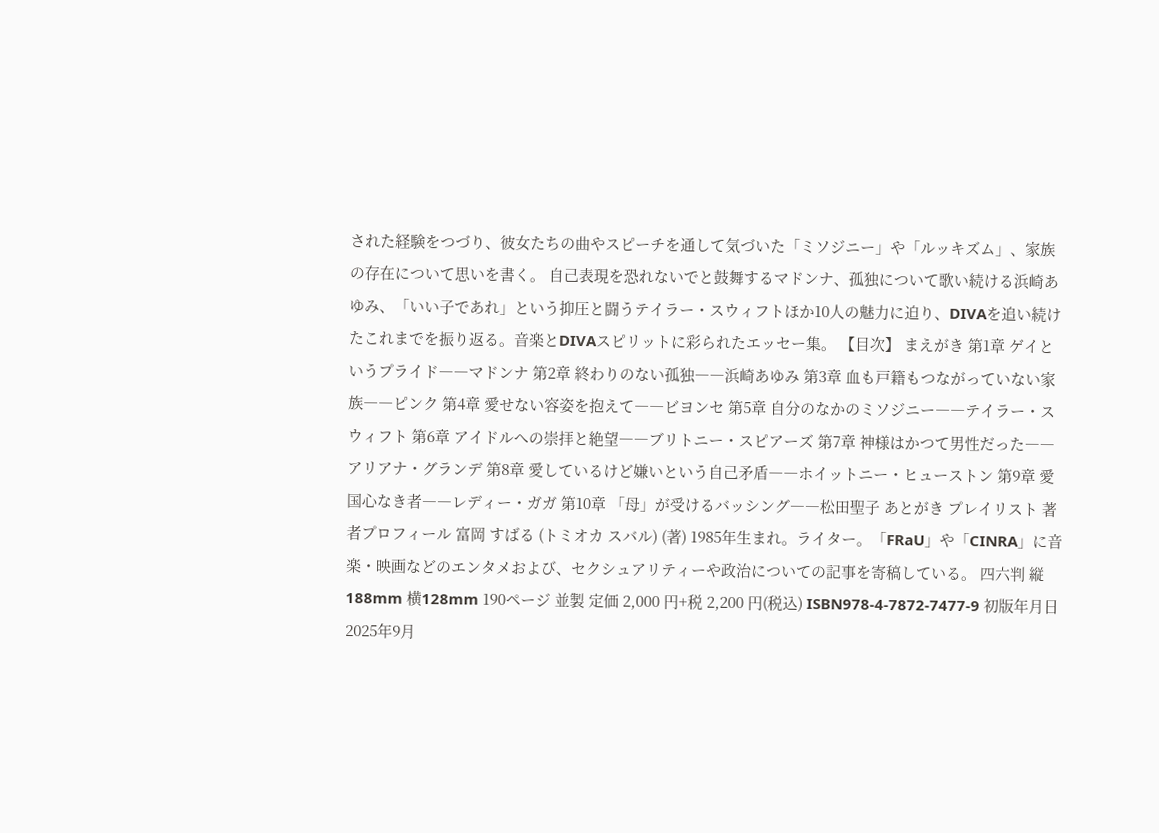された経験をつづり、彼女たちの曲やスピーチを通して気づいた「ミソジニー」や「ルッキズム」、家族の存在について思いを書く。 自己表現を恐れないでと鼓舞するマドンナ、孤独について歌い続ける浜崎あゆみ、「いい子であれ」という抑圧と闘うテイラー・スウィフトほか10人の魅力に迫り、DIVAを追い続けたこれまでを振り返る。音楽とDIVAスピリットに彩られたエッセー集。 【目次】 まえがき 第1章 ゲイというプライド――マドンナ 第2章 終わりのない孤独――浜崎あゆみ 第3章 血も戸籍もつながっていない家族――ピンク 第4章 愛せない容姿を抱えて――ビヨンセ 第5章 自分のなかのミソジニー――テイラー・スウィフト 第6章 アイドルへの崇拝と絶望――ブリトニー・スピアーズ 第7章 神様はかつて男性だった――アリアナ・グランデ 第8章 愛しているけど嫌いという自己矛盾――ホイットニー・ヒューストン 第9章 愛国心なき者――レディー・ガガ 第10章 「母」が受けるバッシング――松田聖子 あとがき プレイリスト 著者プロフィール 富岡 すばる (トミオカ スバル) (著) 1985年生まれ。ライター。「FRaU」や「CINRA」に音楽・映画などのエンタメおよび、セクシュアリティーや政治についての記事を寄稿している。 四六判 縦188mm 横128mm 190ページ 並製 定価 2,000 円+税 2,200 円(税込) ISBN978-4-7872-7477-9 初版年月日2025年9月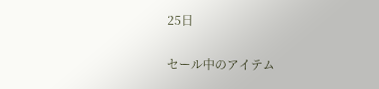25日

セール中のアイテム